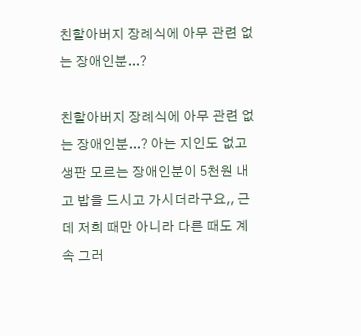친할아버지 장례식에 아무 관련 없는 장애인분...?

친할아버지 장례식에 아무 관련 없는 장애인분...? 아는 지인도 없고 생판 모르는 장애인분이 5천원 내고 밥을 드시고 가시더라구요,, 근데 저희 때만 아니라 다른 때도 계속 그러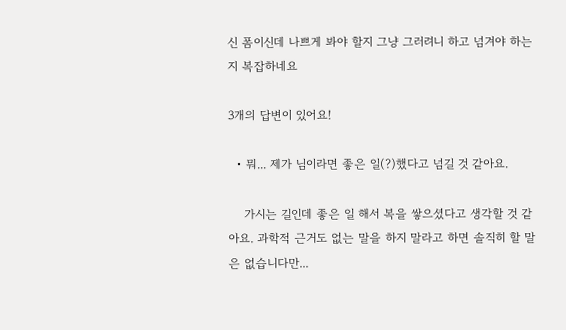신 폼이신데 나쁘게 봐야 할지 그냥 그러려니 하고 넘겨야 하는지 복잡하네요

3개의 답변이 있어요!

  • 뭐... 제가 님이라면 좋은 일(?)했다고 넘길 것 같아요.

    가시는 길인데 좋은 일 해서 복을 쌓으셨다고 생각할 것 같아요. 과학적 근거도 없는 말을 하지 말라고 하면 솔직히 할 말은 없습니다만...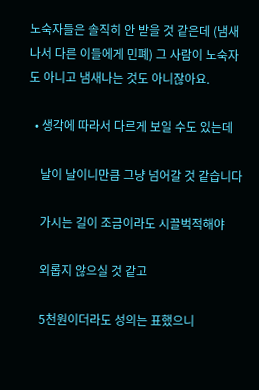노숙자들은 솔직히 안 받을 것 같은데 (냄새나서 다른 이들에게 민폐) 그 사람이 노숙자도 아니고 냄새나는 것도 아니잖아요.

  • 생각에 따라서 다르게 보일 수도 있는데

    날이 날이니만큼 그냥 넘어갈 것 같습니다

    가시는 길이 조금이라도 시끌벅적해야

    외롭지 않으실 것 같고

    5천원이더라도 성의는 표했으니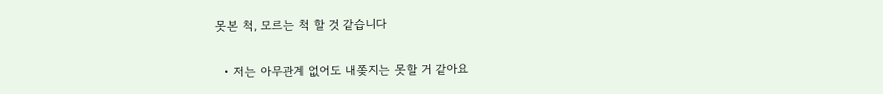못본 척, 모르는 척 할 것 같습니다

  • 저는 아무관계 없어도 내쫒지는 못할 거 같아요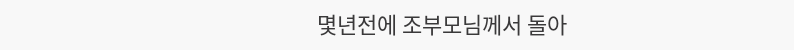몇년전에 조부모님께서 돌아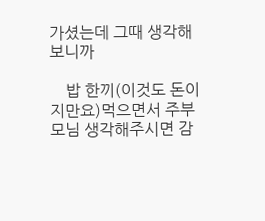가셨는데 그때 생각해보니까

    밥 한끼(이것도 돈이지만요)먹으면서 주부모님 생각해주시면 감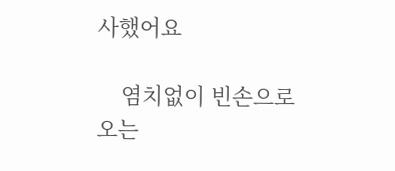사했어요

    염치없이 빈손으로 오는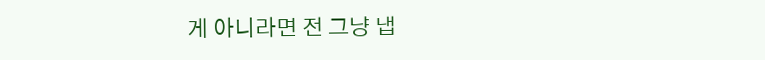게 아니라면 전 그냥 냅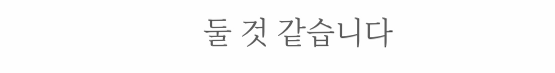둘 것 같습니다